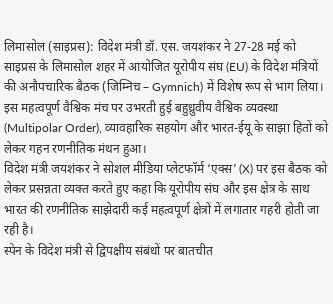लिमासोल (साइप्रस): विदेश मंत्री डॉ. एस. जयशंकर ने 27-28 मई को साइप्रस के लिमासोल शहर में आयोजित यूरोपीय संघ (EU) के विदेश मंत्रियों की अनौपचारिक बैठक (जिम्निच – Gymnich) में विशेष रूप से भाग लिया। इस महत्वपूर्ण वैश्विक मंच पर उभरती हुई बहुध्रुवीय वैश्विक व्यवस्था (Multipolar Order), व्यावहारिक सहयोग और भारत-ईयू के साझा हितों को लेकर गहन रणनीतिक मंथन हुआ।
विदेश मंत्री जयशंकर ने सोशल मीडिया प्लेटफॉर्म ‘एक्स’ (X) पर इस बैठक को लेकर प्रसन्नता व्यक्त करते हुए कहा कि यूरोपीय संघ और इस क्षेत्र के साथ भारत की रणनीतिक साझेदारी कई महत्वपूर्ण क्षेत्रों में लगातार गहरी होती जा रही है।
स्पेन के विदेश मंत्री से द्विपक्षीय संबंधों पर बातचीत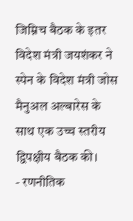जिम्निच बैठक के इतर विदेश मंत्री जयशंकर ने स्पेन के विदेश मंत्री जोस मैनुअल अल्बारेस के साथ एक उच्च स्तरीय द्विपक्षीय बैठक की।
- रणनीतिक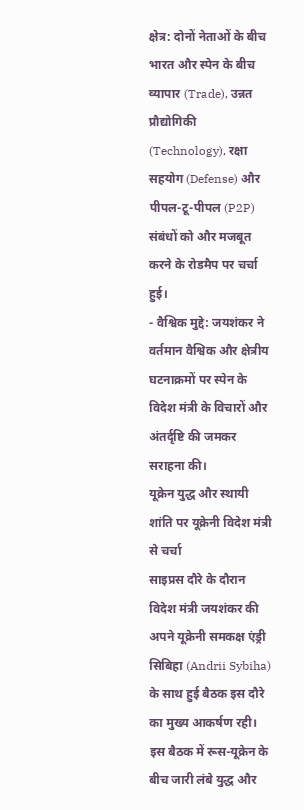क्षेत्र: दोनों नेताओं के बीच भारत और स्पेन के बीच व्यापार (Trade), उन्नत प्रौद्योगिकी (Technology), रक्षा सहयोग (Defense) और पीपल-टू-पीपल (P2P) संबंधों को और मजबूत करने के रोडमैप पर चर्चा हुई।
- वैश्विक मुद्दे: जयशंकर ने वर्तमान वैश्विक और क्षेत्रीय घटनाक्रमों पर स्पेन के विदेश मंत्री के विचारों और अंतर्दृष्टि की जमकर सराहना की।
यूक्रेन युद्ध और स्थायी शांति पर यूक्रेनी विदेश मंत्री से चर्चा
साइप्रस दौरे के दौरान विदेश मंत्री जयशंकर की अपने यूक्रेनी समकक्ष एंड्री सिबिहा (Andrii Sybiha) के साथ हुई बैठक इस दौरे का मुख्य आकर्षण रही। इस बैठक में रूस-यूक्रेन के बीच जारी लंबे युद्ध और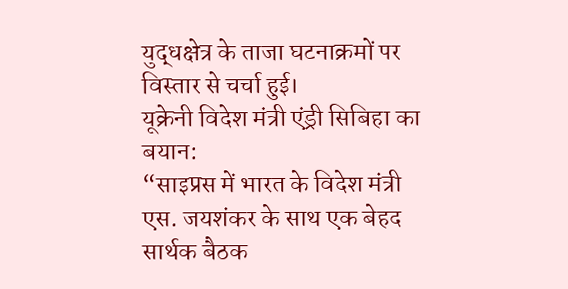युद्धक्षेत्र के ताजा घटनाक्रमों पर विस्तार से चर्चा हुई।
यूक्रेनी विदेश मंत्री एंड्री सिबिहा का बयान:
“साइप्रस में भारत के विदेश मंत्री एस. जयशंकर के साथ एक बेहद सार्थक बैठक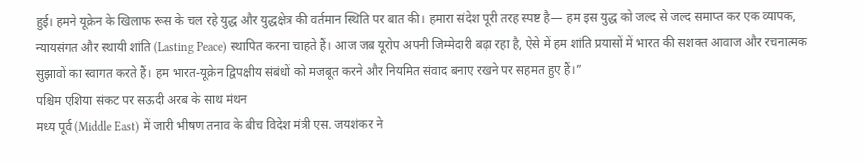हुई। हमने यूक्रेन के खिलाफ रूस के चल रहे युद्ध और युद्धक्षेत्र की वर्तमान स्थिति पर बात की। हमारा संदेश पूरी तरह स्पष्ट है— हम इस युद्ध को जल्द से जल्द समाप्त कर एक व्यापक, न्यायसंगत और स्थायी शांति (Lasting Peace) स्थापित करना चाहते हैं। आज जब यूरोप अपनी जिम्मेदारी बढ़ा रहा है, ऐसे में हम शांति प्रयासों में भारत की सशक्त आवाज और रचनात्मक सुझावों का स्वागत करते हैं। हम भारत-यूक्रेन द्विपक्षीय संबंधों को मजबूत करने और नियमित संवाद बनाए रखने पर सहमत हुए हैं।”
पश्चिम एशिया संकट पर सऊदी अरब के साथ मंथन
मध्य पूर्व (Middle East) में जारी भीषण तनाव के बीच विदेश मंत्री एस. जयशंकर ने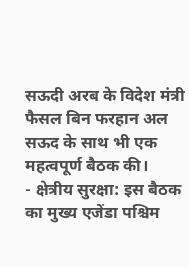सऊदी अरब के विदेश मंत्री फैसल बिन फरहान अल सऊद के साथ भी एक महत्वपूर्ण बैठक की।
- क्षेत्रीय सुरक्षा: इस बैठक का मुख्य एजेंडा पश्चिम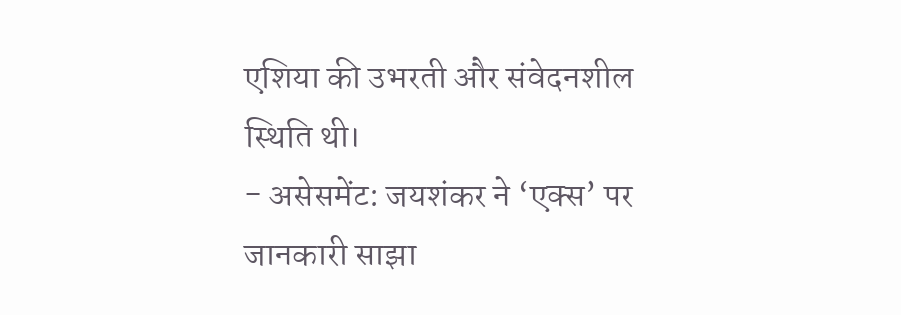एशिया की उभरती और संवेदनशील स्थिति थी।
- असेसमेंट: जयशंकर ने ‘एक्स’ पर जानकारी साझा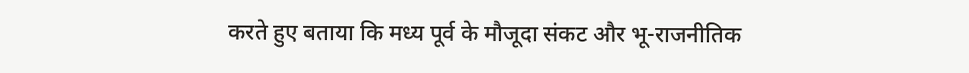करते हुए बताया कि मध्य पूर्व के मौजूदा संकट और भू-राजनीतिक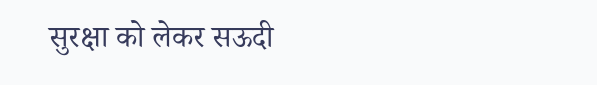सुरक्षा को लेकर सऊदी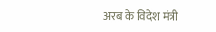अरब के विदेश मंत्री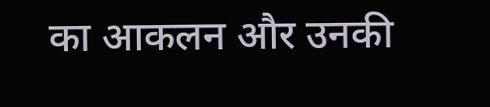का आकलन और उनकी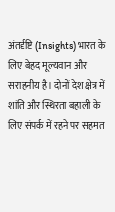अंतर्दृष्टि (Insights) भारत के लिए बेहद मूल्यवान और सराहनीय है। दोनों देश क्षेत्र में शांति और स्थिरता बहाली के लिए संपर्क में रहने पर सहमत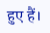हुए हैं।